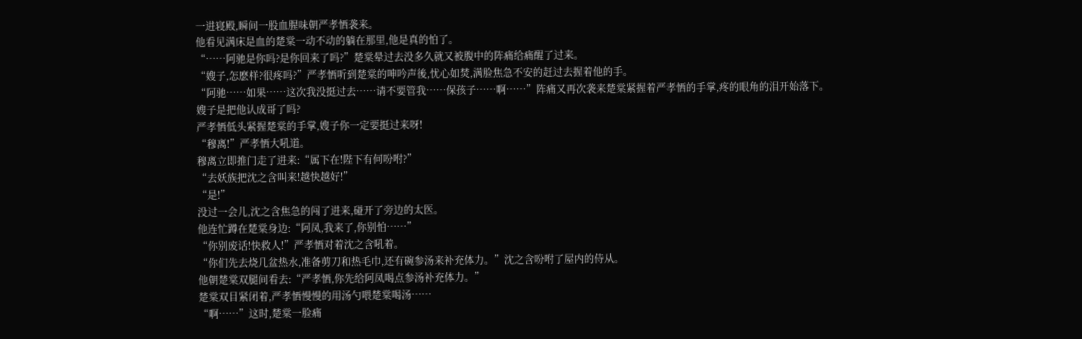一进寝殿,瞬间一股血腥味朝严孝恓袭来。
他看见满床是血的楚棠一动不动的躺在那里,他是真的怕了。
“……阿驰是你吗?是你回来了吗?”楚棠晕过去没多久就又被腹中的阵痛给痛醒了过来。
“嫂子,怎麽样?很疼吗?”严孝恓听到楚棠的呻吟声後,忧心如焚,满脸焦急不安的赶过去握着他的手。
“阿驰……如果……这次我没挺过去……请不要管我……保孩子……啊……”阵痛又再次袭来楚棠紧握着严孝恓的手掌,疼的眼角的泪开始落下。
嫂子是把他认成哥了吗?
严孝恓低头紧握楚棠的手掌,嫂子你一定要挺过来呀!
“穆离!”严孝恓大吼道。
穆离立即推门走了进来:“属下在!陛下有何吩咐?”
“去妖族把沈之含叫来!越快越好!”
“是!”
没过一会儿,沈之含焦急的闯了进来,碰开了旁边的太医。
他连忙蹲在楚棠身边:“阿凤,我来了,你别怕……”
“你别废话!快救人!”严孝恓对着沈之含吼着。
“你们先去烧几盆热水,准备剪刀和热毛巾,还有碗参汤来补充体力。”沈之含吩咐了屋内的侍从。
他朝楚棠双腿间看去:“严孝恓,你先给阿凤喝点参汤补充体力。”
楚棠双目紧闭着,严孝恓慢慢的用汤勺喂楚棠喝汤……
“啊……”这时,楚棠一脸痛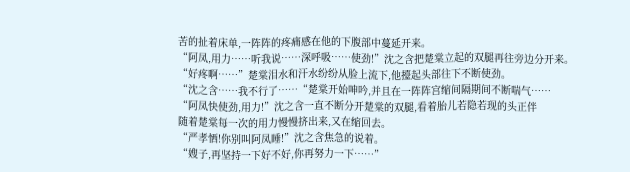苦的扯着床单,一阵阵的疼痛感在他的下腹部中蔓延开来。
“阿凤,用力……听我说……深呼吸……使劲!”沈之含把楚棠立起的双腿再往旁边分开来。
“好疼啊……”楚棠泪水和汗水纷纷从脸上流下,他擡起头部往下不断使劲。
“沈之含……我不行了……“楚棠开始呻吟,并且在一阵阵宫缩间隔期间不断喘气……
“阿凤快使劲,用力!”沈之含一直不断分开楚棠的双腿,看着胎儿若隐若现的头正伴
随着楚棠每一次的用力慢慢挤出来,又在缩回去。
“严孝恓!你别叫阿凤睡!”沈之含焦急的说着。
“嫂子,再坚持一下好不好,你再努力一下……”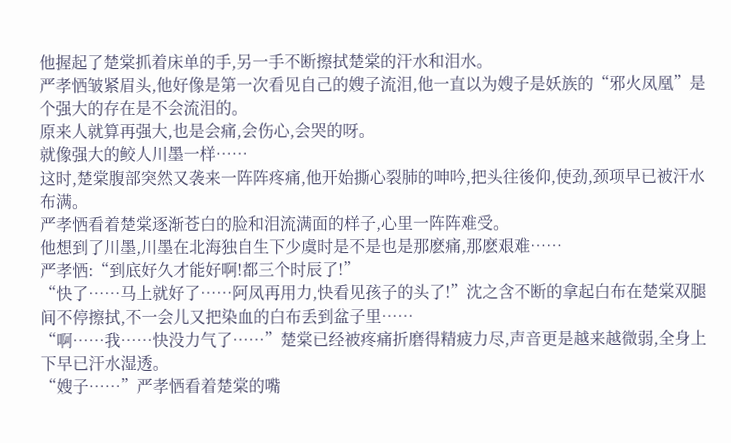他握起了楚棠抓着床单的手,另一手不断擦拭楚棠的汗水和泪水。
严孝恓皱紧眉头,他好像是第一次看见自己的嫂子流泪,他一直以为嫂子是妖族的“邪火凤凰”是个强大的存在是不会流泪的。
原来人就算再强大,也是会痛,会伤心,会哭的呀。
就像强大的鲛人川墨一样……
这时,楚棠腹部突然又袭来一阵阵疼痛,他开始撕心裂肺的呻吟,把头往後仰,使劲,颈项早已被汗水布满。
严孝恓看着楚棠逐渐苍白的脸和泪流满面的样子,心里一阵阵难受。
他想到了川墨,川墨在北海独自生下少虞时是不是也是那麽痛,那麽艰难……
严孝恓:“到底好久才能好啊!都三个时辰了!”
“快了……马上就好了……阿凤再用力,快看见孩子的头了!”沈之含不断的拿起白布在楚棠双腿间不停擦拭,不一会儿又把染血的白布丢到盆子里……
“啊……我……快没力气了……”楚棠已经被疼痛折磨得精疲力尽,声音更是越来越微弱,全身上下早已汗水湿透。
“嫂子……”严孝恓看着楚棠的嘴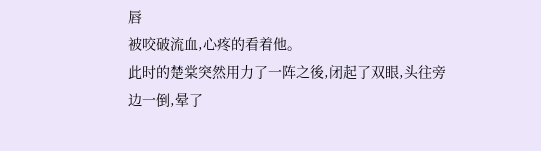唇
被咬破流血,心疼的看着他。
此时的楚棠突然用力了一阵之後,闭起了双眼,头往旁边一倒,晕了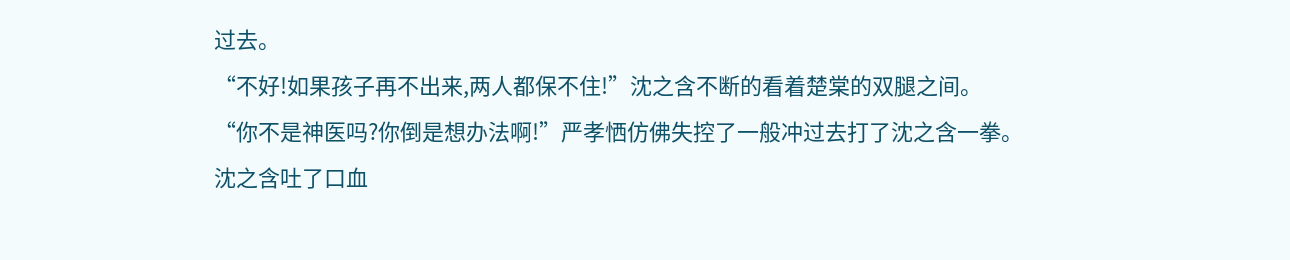过去。
“不好!如果孩子再不出来,两人都保不住!”沈之含不断的看着楚棠的双腿之间。
“你不是神医吗?你倒是想办法啊!”严孝恓仿佛失控了一般冲过去打了沈之含一拳。
沈之含吐了口血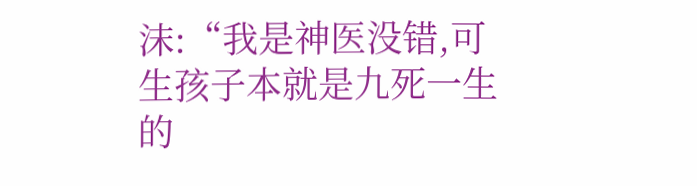沫:“我是神医没错,可生孩子本就是九死一生的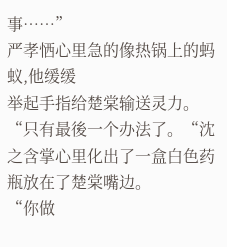事……”
严孝恓心里急的像热锅上的蚂蚁,他缓缓
举起手指给楚棠输送灵力。
“只有最後一个办法了。“沈之含掌心里化出了一盒白色药瓶放在了楚棠嘴边。
“你做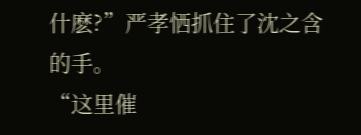什麽?”严孝恓抓住了沈之含的手。
“这里催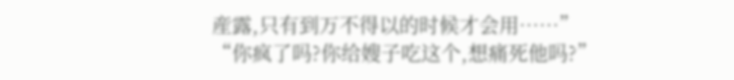産露,只有到万不得以的时候才会用……”
“你疯了吗?你给嫂子吃这个,想痛死他吗?”